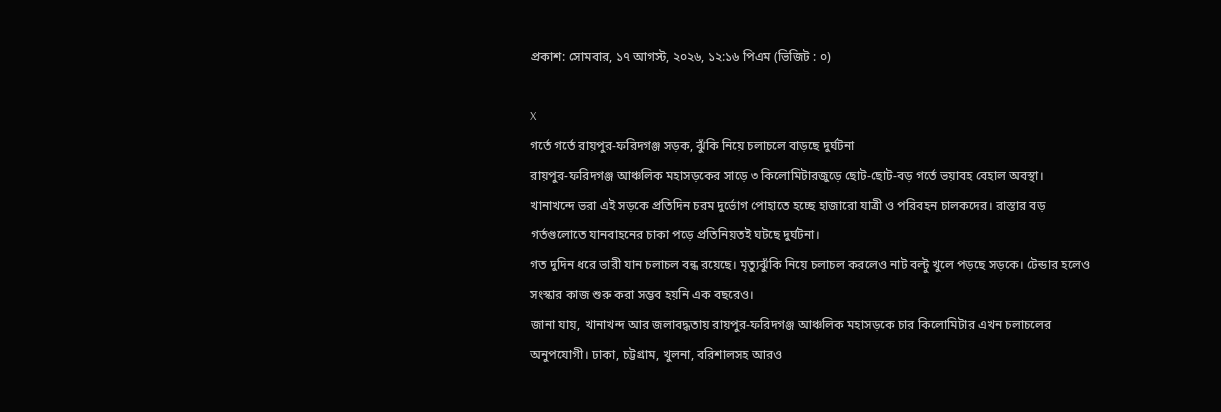প্রকাশ: সোমবার, ১৭ আগস্ট, ২০২৬, ১২:১৬ পিএম (ভিজিট : ০)

X
গর্তে গর্তে রায়পুর-ফরিদগঞ্জ সড়ক, ঝুঁকি নিয়ে চলাচলে বাড়ছে দুর্ঘটনা
রায়পুর-ফরিদগঞ্জ আঞ্চলিক মহাসড়কের সাড়ে ৩ কিলোমিটারজুড়ে ছোট-ছোট-বড় গর্তে ভয়াবহ বেহাল অবস্থা। খানাখন্দে ভরা এই সড়কে প্রতিদিন চরম দুর্ভোগ পোহাতে হচ্ছে হাজারো যাত্রী ও পরিবহন চালকদের। রাস্তার বড় গর্তগুলোতে যানবাহনের চাকা পড়ে প্রতিনিয়তই ঘটছে দুর্ঘটনা।
গত দুদিন ধরে ভারী যান চলাচল বন্ধ রয়েছে। মৃত্যুঝুঁকি নিয়ে চলাচল করলেও নাট বল্টু খুলে পড়ছে সড়কে। টেন্ডার হলেও সংস্কার কাজ শুরু করা সম্ভব হয়নি এক বছরেও।
জানা যায়, খানাখন্দ আর জলাবদ্ধতায় রায়পুর-ফরিদগঞ্জ আঞ্চলিক মহাসড়কে চার কিলোমিটার এখন চলাচলের অনুপযোগী। ঢাকা, চট্টগ্রাম, খুলনা, বরিশালসহ আরও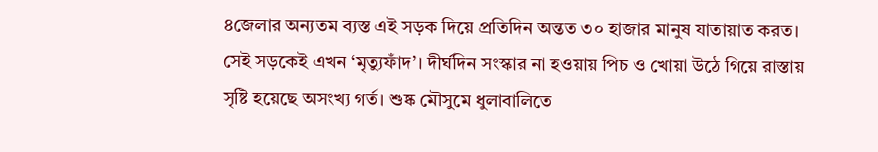৪জেলার অন্যতম ব্যস্ত এই সড়ক দিয়ে প্রতিদিন অন্তত ৩০ হাজার মানুষ যাতায়াত করত। সেই সড়কেই এখন ‘মৃত্যুফাঁদ’। দীর্ঘদিন সংস্কার না হওয়ায় পিচ ও খোয়া উঠে গিয়ে রাস্তায় সৃষ্টি হয়েছে অসংখ্য গর্ত। শুষ্ক মৌসুমে ধুলাবালিতে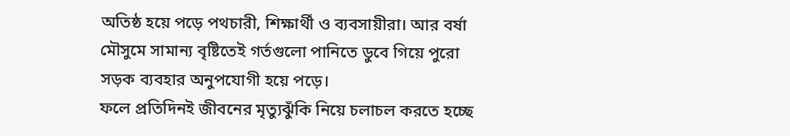অতিষ্ঠ হয়ে পড়ে পথচারী, শিক্ষার্থী ও ব্যবসায়ীরা। আর বর্ষা মৌসুমে সামান্য বৃষ্টিতেই গর্তগুলো পানিতে ডুবে গিয়ে পুরো সড়ক ব্যবহার অনুপযোগী হয়ে পড়ে।
ফলে প্রতিদিনই জীবনের মৃত্যুঝুঁকি নিয়ে চলাচল করতে হচ্ছে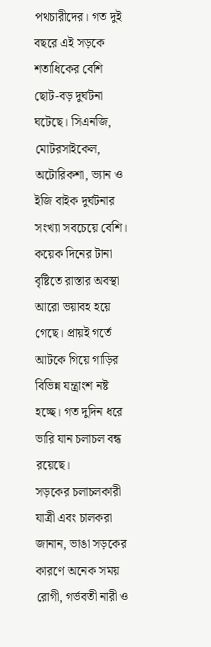পথচারীদের। গত দুই বছরে এই সড়কে শতাধিকের বেশি ছোট-বড় দুর্ঘটনা ঘটেছে। সিএনজি, মোটরসাইকেল, অটোরিকশা, ভ্যান ও ইজি বাইক দুর্ঘটনার সংখ্যা সবচেয়ে বেশি। কয়েক দিনের টানা বৃষ্টিতে রাস্তার অবস্থা আরো ভয়াবহ হয়ে গেছে। প্রায়ই গর্তে আটকে গিয়ে গাড়ির বিভিন্ন যন্ত্রাংশ নষ্ট হচ্ছে। গত দুদিন ধরে ভারি যান চলাচল বন্ধ রয়েছে।
সড়কের চলাচলকারী যাত্রী এবং চালকরা জানান, ভাঙা সড়কের কারণে অনেক সময় রোগী, গর্ভবতী নারী ও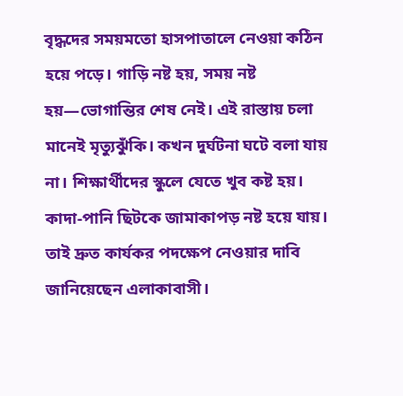বৃদ্ধদের সময়মতো হাসপাতালে নেওয়া কঠিন হয়ে পড়ে। গাড়ি নষ্ট হয়, সময় নষ্ট হয়—ভোগান্তির শেষ নেই। এই রাস্তায় চলা মানেই মৃত্যুঝুঁকি। কখন দুর্ঘটনা ঘটে বলা যায় না। শিক্ষার্থীদের স্কুলে যেতে খুব কষ্ট হয়। কাদা-পানি ছিটকে জামাকাপড় নষ্ট হয়ে যায়। তাই দ্রুত কার্যকর পদক্ষেপ নেওয়ার দাবি জানিয়েছেন এলাকাবাসী।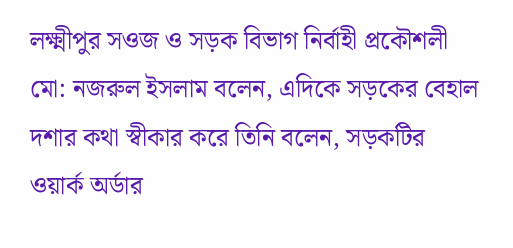লক্ষ্মীপুর সওজ ও সড়ক বিভাগ নির্বাহী প্রকৌশলী মো: নজরুল ইসলাম বলেন, এদিকে সড়কের বেহাল দশার কথা স্বীকার করে তিনি বলেন, সড়কটির ওয়ার্ক অর্ডার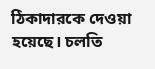ঠিকাদারকে দেওয়া হয়েছে। চলতি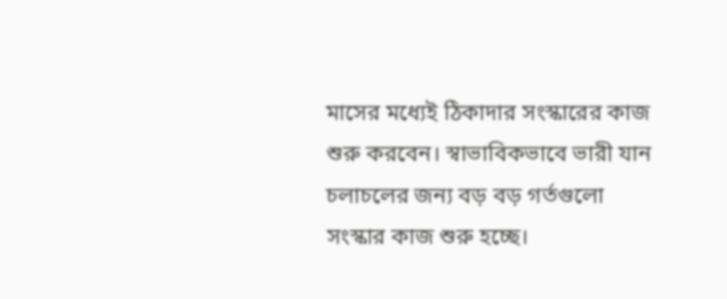মাসের মধ্যেই ঠিকাদার সংস্কারের কাজ শুরু করবেন। স্বাভাবিকভাবে ভারী যান চলাচলের জন্য বড় বড় গর্তগুলো সংস্কার কাজ শুরু হচ্ছে।